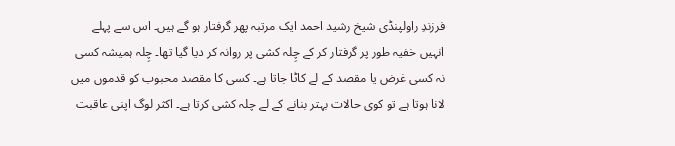فرزندِ راولپنڈی شیخ رشید احمد ایک مرتبہ پھر گرفتار ہو گے ہیں۔ اس سے پہلے انہیں خفیہ طور پر گرفتار کر کے چِلہ کشی پر روانہ کر دیا گیا تھا۔ چِلہ ہمیشہ کسی نہ کسی غرض یا مقصد کے لے کاٹا جاتا ہے۔ کسی کا مقصد محبوب کو قدموں میں لانا ہوتا ہے تو کوی حالات بہتر بنانے کے لے چلہ کشی کرتا ہے۔ اکثر لوگ اپنی عاقبت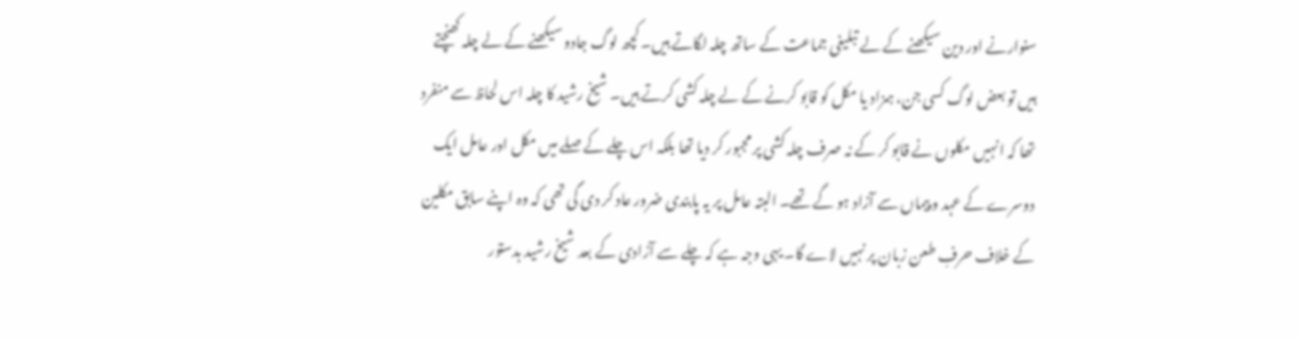سنوارنے اور دین سیکھنے کے لے تبلیغی جماعت کے ساتھ چلہ لگاتے ہیں۔ کچھ لوگ جادو سیکھنے کے لے چلہ کھنچتے ہیں تو بعض لوگ کسی جن، ہمزاد یا مکل کو قابو کرنے کے لے چلہ کشی کرتے ہیں۔ شیخ رشید کا چلہ اس لحاظ سے منفرد تھا کہ انہیں مکلوں نے قابو کر کے نہ صرف چلہ کشی پر مجبور کر دیا تھا بلکہ اس چلے کے صلے میں مکل اور عامل ایک دوسرے کے عہد و پیماں سے آزاد ہو گے تھے۔ البتہ عامل پر یہ پابندی ضرور عاد کر دی گی تھی کہ وہ اپنے سابق مکلین کے خلاف حرفِ طعن زبان پر نہیں لاے گا۔ یہی وجہ ہے کہ چلے سے آزادی کے بعد شیخ رشید بدستور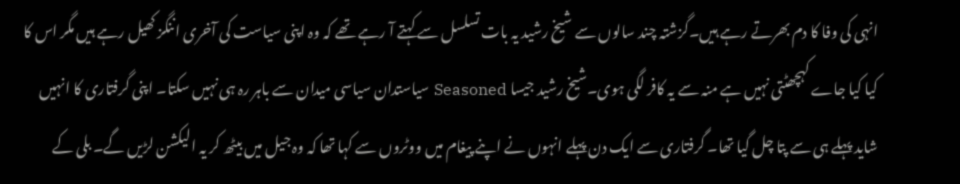انہی کی وفا کا دم بھرتے رہے ہیں۔گزشتہ چند سالوں سے شیخ رشید یہ بات تسلسل سے کہتے آ رہے تھے کہ وہ اپنی سیاست کی آخری اننگز کھیل رہے ہیں مگر اس کا کیا کیا جاے کہچھٹتی نہیں ہے منہ سے یہ کافر لگی ہوی۔شیخ رشید جیسا Seasoned سیاستدان سیاسی میدان سے باہر رہ ہی نہیں سکتا۔ اپنی گرفتاری کا انہیں شاید پہلے ہی سے پتا چل گیا تھا۔ گرفتاری سے ایک دن پہلے انہوں نے اپنے پیغام میں ووٹروں سے کہا تھا کہ وہ جیل میں بیٹھ کر یہ الیکشن لڑیں گے۔ بلی کے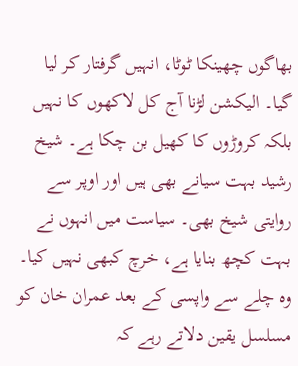بھاگوں چھینکا ٹوٹا، انہیں گرفتار کر لیا گیا۔ الیکشن لڑنا آج کل لاکھوں کا نہیں بلکہ کروڑوں کا کھیل بن چکا ہے۔ شیخ رشید بہت سیانے بھی ہیں اور اوپر سے روایتی شیخ بھی۔ سیاست میں انہوں نے بہت کچھ بنایا ہے، خرچ کبھی نہیں کیا۔ وہ چلے سے واپسی کے بعد عمران خان کو مسلسل یقین دلاتے رہے کہ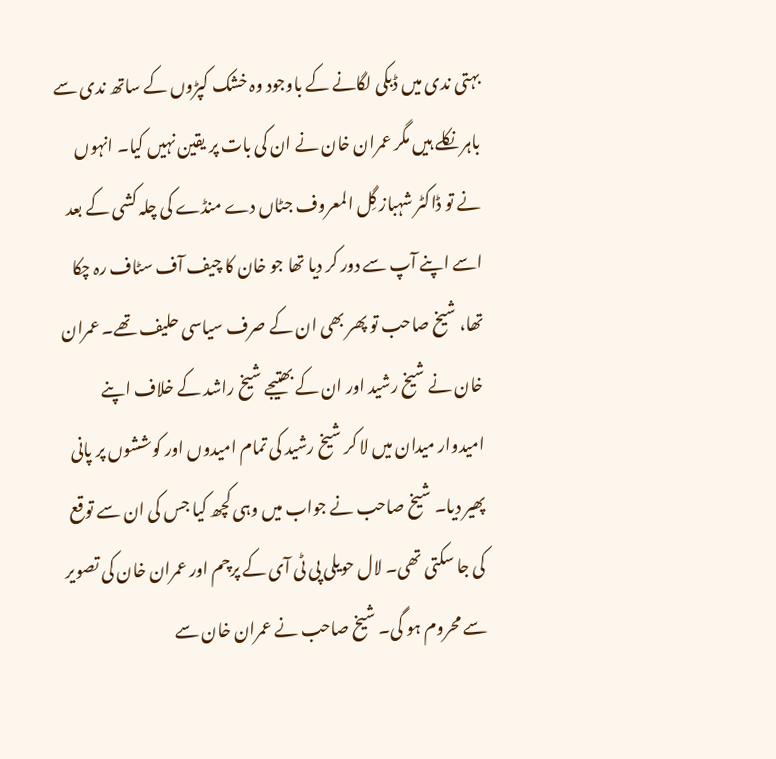بہتی ندی میں ڈبکی لگانے کے باوجود وہ خشک کپڑوں کے ساتھ ندی سے باہر نکلے ہیں مگر عمران خان نے ان کی بات پر یقین نہیں کیا۔ انہوں نے تو ڈاکٹر شہباز گِل المعروف جٹاں دے منڈے کی چلہ کشی کے بعد اسے اپنے آپ سے دور کر دیا تھا جو خان کا چیف آف سٹاف رہ چکا تھا، شیخ صاحب تو پھر بھی ان کے صرف سیاسی حلیف تھے۔ عمران خان نے شیخ رشید اور ان کے بھتیجے شیخ راشد کے خلاف اپنے امیدوار میدان میں لا کر شیخ رشید کی تمام امیدوں اور کوششوں پر پانی پھیر دیا۔ شیخ صاحب نے جواب میں وہی کچھ کیا جس کی ان سے توقع کی جا سکتی تھی۔ لال حویلی پی ٹی آی کے پرچم اور عمران خان کی تصویر سے محروم ہو گی۔ شیخ صاحب نے عمران خان سے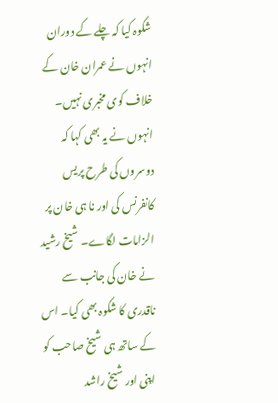شکوہ کیا کہ چلے کے دوران انہوں نے عمران خان کے خلاف کوی مخبری نہیں۔ انہوں نے یہ بھی کہا کہ دوسروں کی طرح پریس کانفرنس کی اور نا ہی خان پر الزامات لگاے۔ شیخ رشید نے خان کی جانب سے ناقدری کا شکوہ بھی کیا۔ اس کے ساتھ ہی شیخ صاحب کو اپنی اور شیخ راشد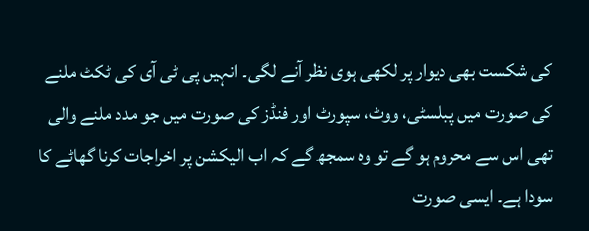کی شکست بھی دیوار پر لکھی ہوی نظر آنے لگی۔ انہیں پی ٹی آی کی ٹکٹ ملنے کی صورت میں پبلسٹی، ووٹ، سپورٹ اور فنڈز کی صورت میں جو مدد ملنے والی تھی اس سے محروم ہو گے تو وہ سمجھ گے کہ اب الیکشن پر اخراجات کرنا گھاٹے کا سودا ہے۔ ایسی صورت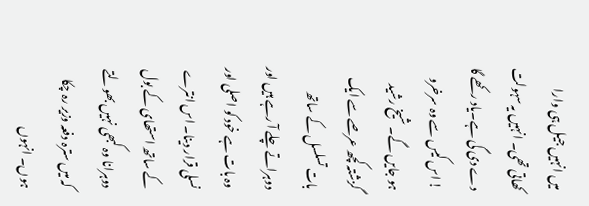میں انہیں جیل ہی وارا کھاتی تھی۔ انہیں یہ سہولت دے دی گی ہے۔یاد رکھے گا ! اس کیس سے وہ سرخرو ہو جایں گے۔ شیخ رشید گزشتہ کچھ عرصے سے ایک بات تسلسل کے ساتھ دوہراتے چلے آ رہے ہیں اور وہ بات ہے خود کو اصلی اور نسلی قرار دینا۔ اس انترے کے ساتھ استھای کے بول دوہرانا وہ کبھی نہیں بھولتے کہ میں سترہ دفعہ وزیر رہ چکا ہوں۔ انہوں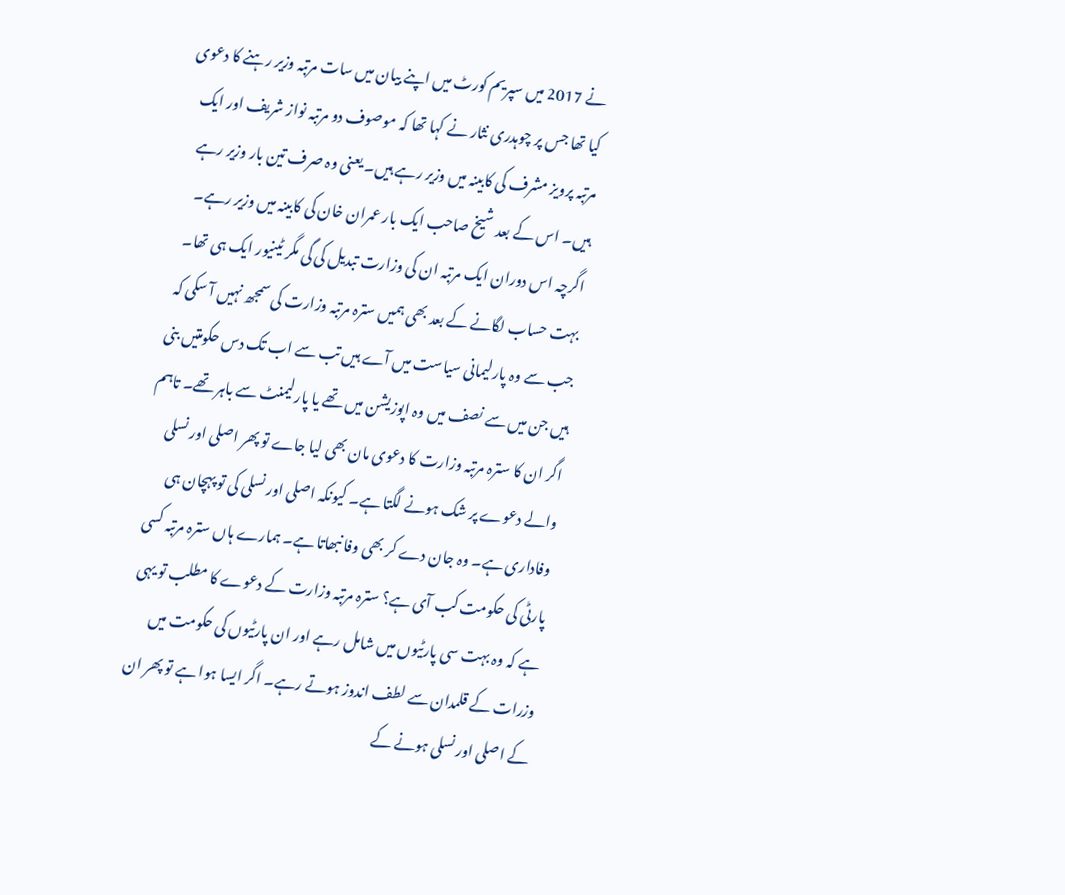نے 2017 میں سپریم کورٹ میں اپنے بیان میں سات مرتبہ وزیر رہنے کا دعوی کیا تھا جس پر چوہدری نثار نے کہا تھا کہ موصوف دو مرتبہ نواز شریف اور ایک مرتبہ پرویز مشرف کی کابینہ میں وزیر رہے ہیں۔ یعنی وہ صرف تین بار وزیر رہے ہیں۔ اس کے بعد شیخ صاحب ایک بار عمران خان کی کابینہ میں وزیر رہے۔ اگرچہ اس دوران ایک مرتبہ ان کی وزارت تبدیل کی گی مگر ٹینیور ایک ہی تھا۔ بہت حساب لگانے کے بعد بھی ہمیں سترہ مرتبہ وزارت کی سمجھ نہیں آ سکی کہ جب سے وہ پارلیمانی سیاست میں آے ہیں تب سے اب تک دس حکومتیں بنی ہیں جن میں سے نصف میں وہ اپوزیشن میں تھے یا پارلیمنٹ سے باہر تھے۔ تاہم اگر ان کا سترہ مرتبہ وزارت کا دعوی مان بھی لیا جاے تو پھر اصلی اور نسلی والے دعوے پر شک ہونے لگتا ہے۔ کیونکہ اصلی اور نسلی کی تو پہچان ہی وفاداری ہے۔ وہ جان دے کر بھی وفا نبھاتا ہے۔ ہمارے ہاں سترہ مرتبہ کسی پارٹی کی حکومت کب آی ہے؟ سترہ مرتبہ وزارت کے دعوے کا مطلب تو یہی ہے کہ وہ بہت سی پارٹیوں میں شامل رہے اور ان پارٹیوں کی حکومت میں وزرات کے قلمدان سے لطف اندوز ہوتے رہے۔ اگر ایسا ہوا ہے تو پھر ان کے اصلی اور نسلی ہونے کے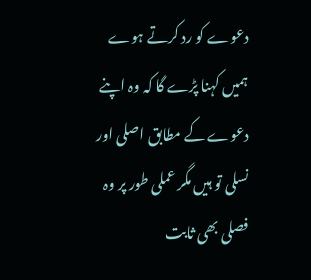دعوے کو رد کرتے ہوے ہمیں کہنا پڑے گا کہ وہ اپنے دعوے کے مطابق اصلی اور نسلی تو ہیں مگر عملی طور پر وہ فصلی بھی ثابت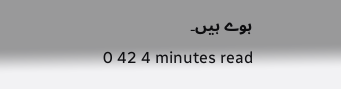ہوے ہیں۔
0 42 4 minutes read